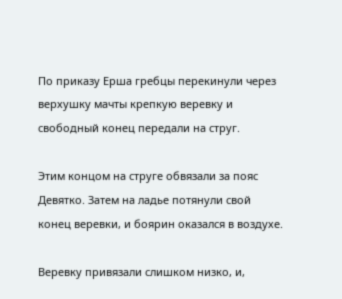По приказу Ерша гребцы перекинули через верхушку мачты крепкую веревку и свободный конец передали на струг.

Этим концом на струге обвязали за пояс Девятко. Затем на ладье потянули свой конец веревки, и боярин оказался в воздухе.

Веревку привязали слишком низко, и,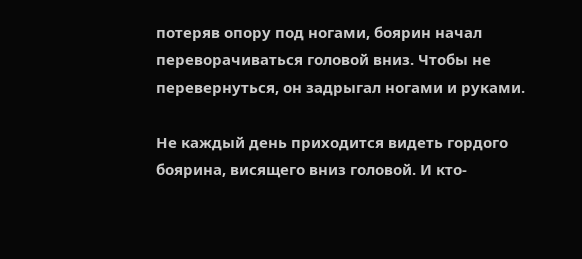потеряв опору под ногами, боярин начал переворачиваться головой вниз. Чтобы не перевернуться, он задрыгал ногами и руками.

Не каждый день приходится видеть гордого боярина, висящего вниз головой. И кто-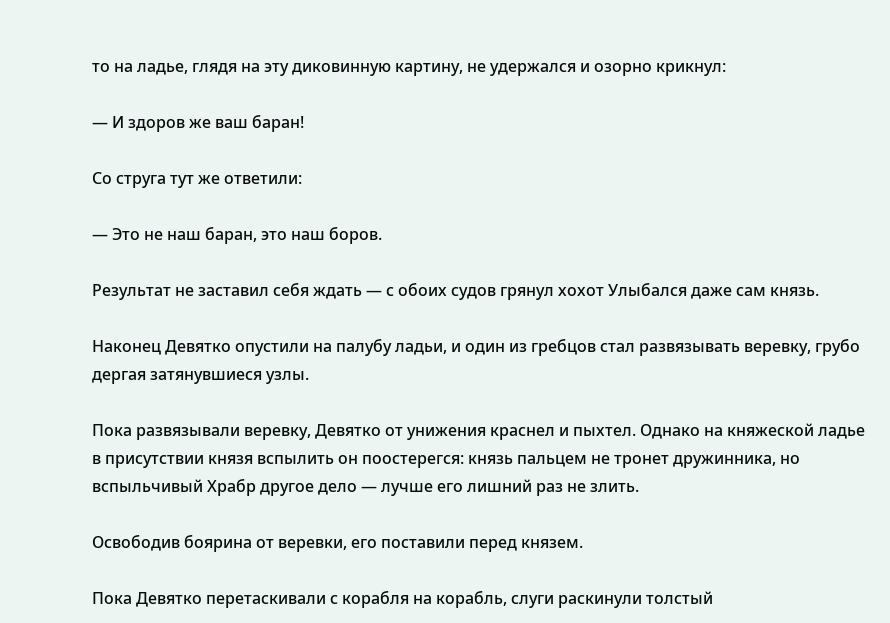то на ладье, глядя на эту диковинную картину, не удержался и озорно крикнул:

— И здоров же ваш баран!

Со струга тут же ответили:

— Это не наш баран, это наш боров.

Результат не заставил себя ждать — с обоих судов грянул хохот Улыбался даже сам князь.

Наконец Девятко опустили на палубу ладьи, и один из гребцов стал развязывать веревку, грубо дергая затянувшиеся узлы.

Пока развязывали веревку, Девятко от унижения краснел и пыхтел. Однако на княжеской ладье в присутствии князя вспылить он поостерегся: князь пальцем не тронет дружинника, но вспыльчивый Храбр другое дело — лучше его лишний раз не злить.

Освободив боярина от веревки, его поставили перед князем.

Пока Девятко перетаскивали с корабля на корабль, слуги раскинули толстый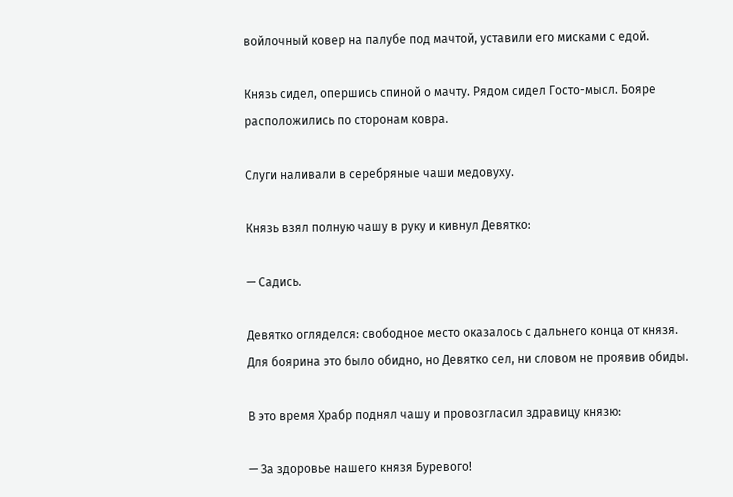войлочный ковер на палубе под мачтой, уставили его мисками с едой.

Князь сидел, опершись спиной о мачту. Рядом сидел Госто-мысл. Бояре расположились по сторонам ковра.

Слуги наливали в серебряные чаши медовуху.

Князь взял полную чашу в руку и кивнул Девятко:

— Садись.

Девятко огляделся: свободное место оказалось с дальнего конца от князя. Для боярина это было обидно, но Девятко сел, ни словом не проявив обиды.

В это время Храбр поднял чашу и провозгласил здравицу князю:

— За здоровье нашего князя Буревого!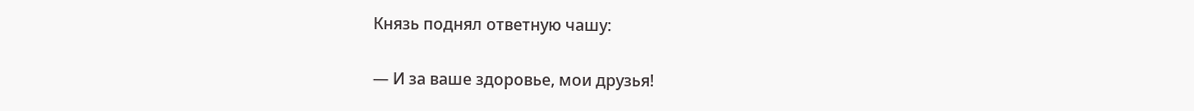Князь поднял ответную чашу:

— И за ваше здоровье, мои друзья!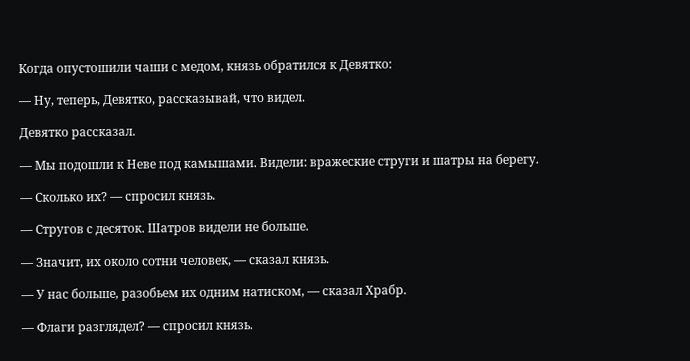Когда опустошили чаши с медом, князь обратился к Девятко:

— Ну, теперь, Девятко, рассказывай, что видел.

Девятко рассказал.

— Мы подошли к Неве под камышами. Видели: вражеские струги и шатры на берегу.

— Сколько их? — спросил князь.

— Стругов с десяток. Шатров видели не больше.

— Значит, их около сотни человек, — сказал князь.

— У нас больше, разобьем их одним натиском, — сказал Храбр.

— Флаги разглядел? — спросил князь.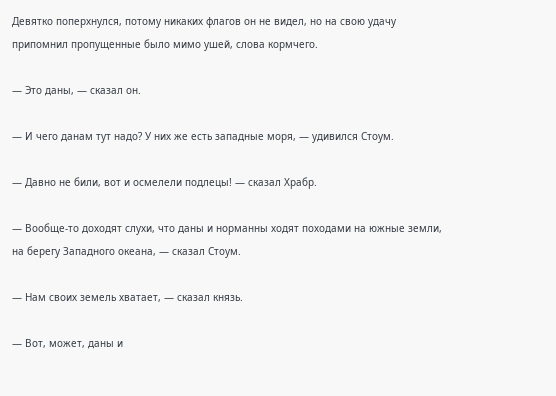Девятко поперхнулся, потому никаких флагов он не видел, но на свою удачу припомнил пропущенные было мимо ушей, слова кормчего.

— Это даны, — сказал он.

— И чего данам тут надо? У них же есть западные моря, — удивился Стоум.

— Давно не били, вот и осмелели подлецы! — сказал Храбр.

— Вообще-то доходят слухи, что даны и норманны ходят походами на южные земли, на берегу Западного океана, — сказал Стоум.

— Нам своих земель хватает, — сказал князь.

— Вот, может, даны и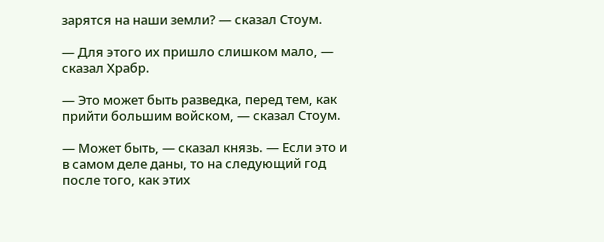зарятся на наши земли? — сказал Стоум.

— Для этого их пришло слишком мало, — сказал Храбр.

— Это может быть разведка, перед тем, как прийти большим войском, — сказал Стоум.

— Может быть, — сказал князь. — Если это и в самом деле даны, то на следующий год после того, как этих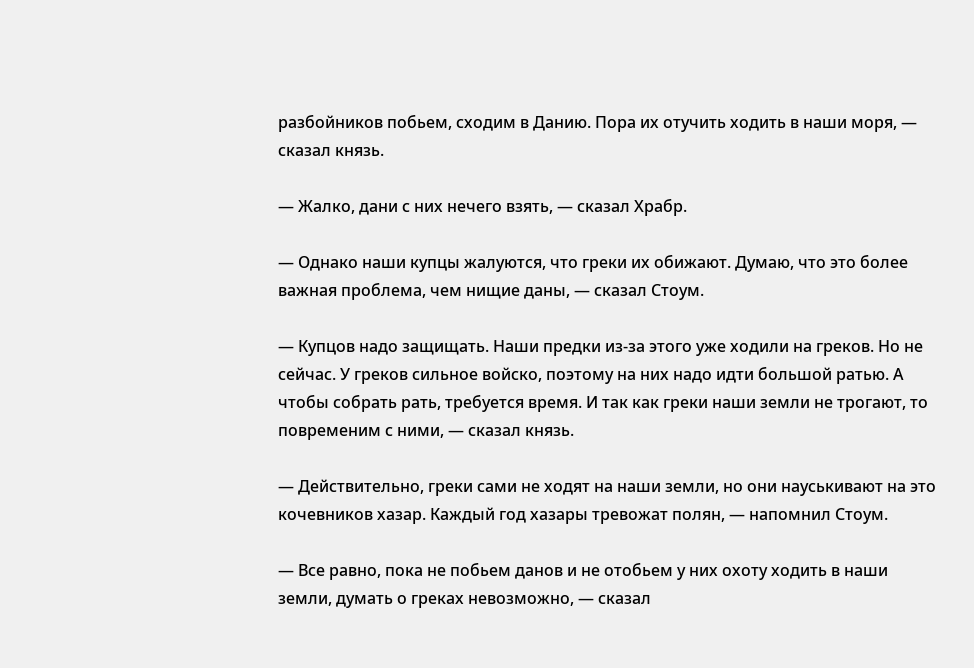разбойников побьем, сходим в Данию. Пора их отучить ходить в наши моря, — сказал князь.

— Жалко, дани с них нечего взять, — сказал Храбр.

— Однако наши купцы жалуются, что греки их обижают. Думаю, что это более важная проблема, чем нищие даны, — сказал Стоум.

— Купцов надо защищать. Наши предки из-за этого уже ходили на греков. Но не сейчас. У греков сильное войско, поэтому на них надо идти большой ратью. А чтобы собрать рать, требуется время. И так как греки наши земли не трогают, то повременим с ними, — сказал князь.

— Действительно, греки сами не ходят на наши земли, но они науськивают на это кочевников хазар. Каждый год хазары тревожат полян, — напомнил Стоум.

— Все равно, пока не побьем данов и не отобьем у них охоту ходить в наши земли, думать о греках невозможно, — сказал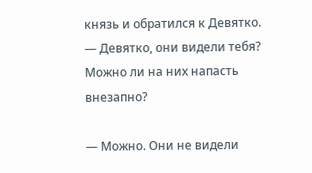князь и обратился к Девятко. — Девятко, они видели тебя? Можно ли на них напасть внезапно?

— Можно. Они не видели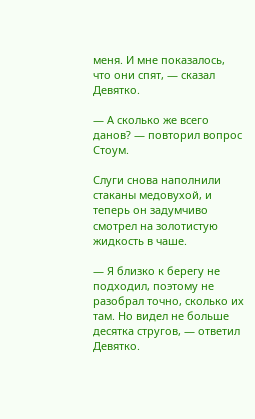меня. И мне показалось, что они спят, — сказал Девятко.

— А сколько же всего данов? — повторил вопрос Стоум.

Слуги снова наполнили стаканы медовухой, и теперь он задумчиво смотрел на золотистую жидкость в чаше.

— Я близко к берегу не подходил, поэтому не разобрал точно, сколько их там. Но видел не больше десятка стругов, — ответил Девятко.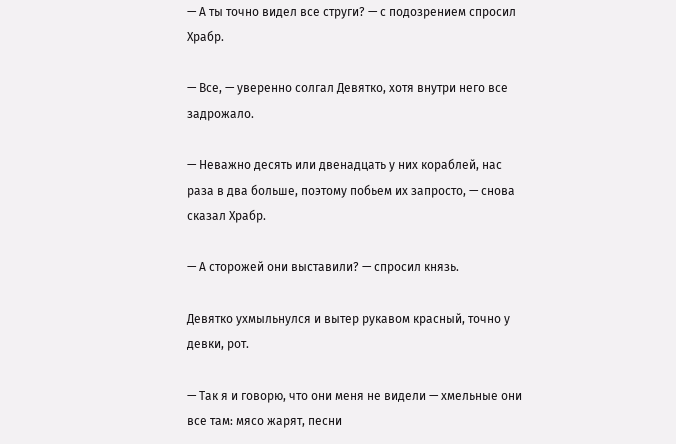— А ты точно видел все струги? — с подозрением спросил Храбр.

— Все, — уверенно солгал Девятко, хотя внутри него все задрожало.

— Неважно десять или двенадцать у них кораблей, нас раза в два больше, поэтому побьем их запросто, — снова сказал Храбр.

— А сторожей они выставили? — спросил князь.

Девятко ухмыльнулся и вытер рукавом красный, точно у девки, рот.

— Так я и говорю, что они меня не видели — хмельные они все там: мясо жарят, песни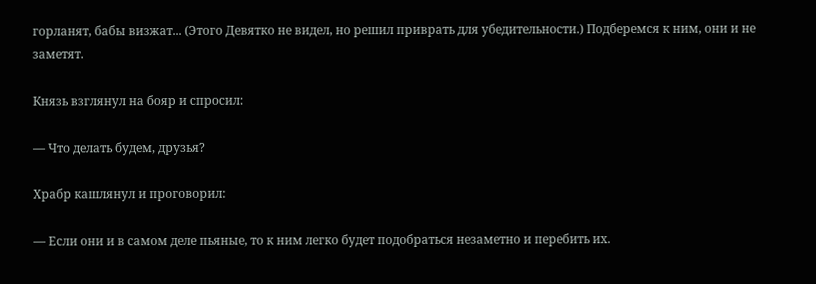горланят, бабы визжат... (Этого Девятко не видел, но решил приврать для убедительности.) Подберемся к ним, они и не заметят.

Князь взглянул на бояр и спросил:

— Что делать будем, друзья?

Храбр кашлянул и проговорил:

— Если они и в самом деле пьяные, то к ним легко будет подобраться незаметно и перебить их.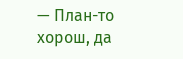— План-то хорош, да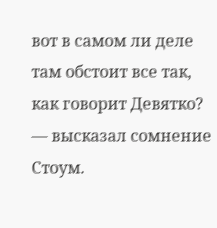вот в самом ли деле там обстоит все так, как говорит Девятко? — высказал сомнение Стоум.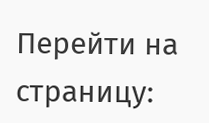Перейти на страницу: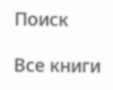Поиск

Все книги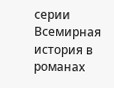серии Всемирная история в романах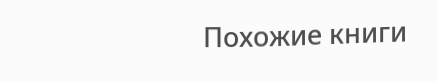Похожие книги